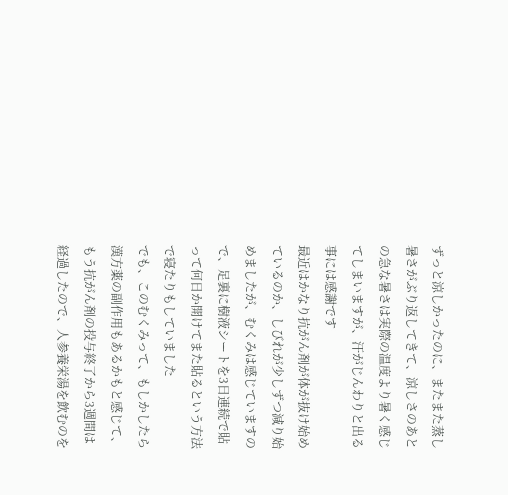ずっと涼しかったのに、またまた蒸し暑さがぶり返してきて、涼しさのあとの急な暑さは実際の温度より暑く感じてしまいますが、汗がじんわりと出る事には感謝です
最近はかなり抗がん剤が体が抜け始めているのか、しびれが少しずつ減り始めましたが、むくみは感じていますので、足裏に樹液シートを3日連続で貼って何日か開けてまた貼るという方法で寝たりもしていました
でも、このむくみって、もしかしたら漢方薬の副作用もあるかもと感じて、もう抗がん剤の投与終了から3週間は経過したので、人参養栄湯を飲むのを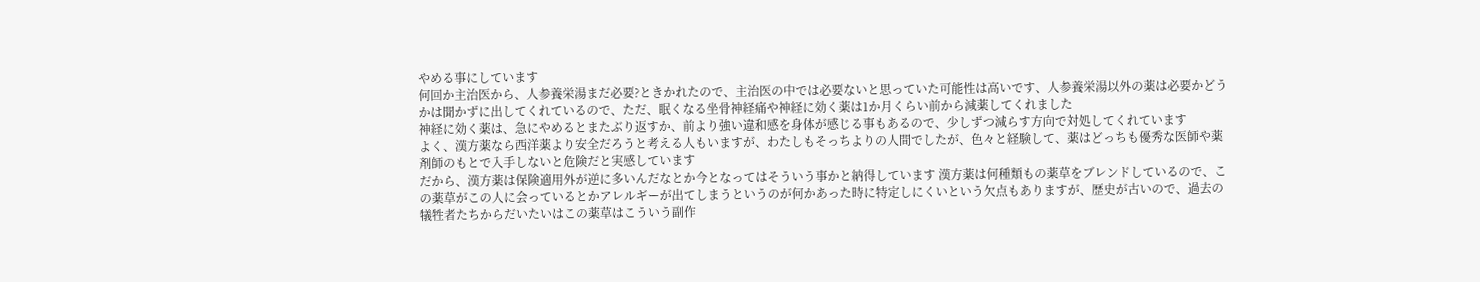やめる事にしています
何回か主治医から、人参養栄湯まだ必要?ときかれたので、主治医の中では必要ないと思っていた可能性は高いです、人参養栄湯以外の薬は必要かどうかは聞かずに出してくれているので、ただ、眠くなる坐骨神経痛や神経に効く薬は1か月くらい前から減薬してくれました
神経に効く薬は、急にやめるとまたぶり返すか、前より強い違和感を身体が感じる事もあるので、少しずつ減らす方向で対処してくれています
よく、漢方薬なら西洋薬より安全だろうと考える人もいますが、わたしもそっちよりの人間でしたが、色々と経験して、薬はどっちも優秀な医師や薬剤師のもとで入手しないと危険だと実感しています
だから、漢方薬は保険適用外が逆に多いんだなとか今となってはそういう事かと納得しています 漢方薬は何種類もの薬草をブレンドしているので、この薬草がこの人に会っているとかアレルギーが出てしまうというのが何かあった時に特定しにくいという欠点もありますが、歴史が古いので、過去の犠牲者たちからだいたいはこの薬草はこういう副作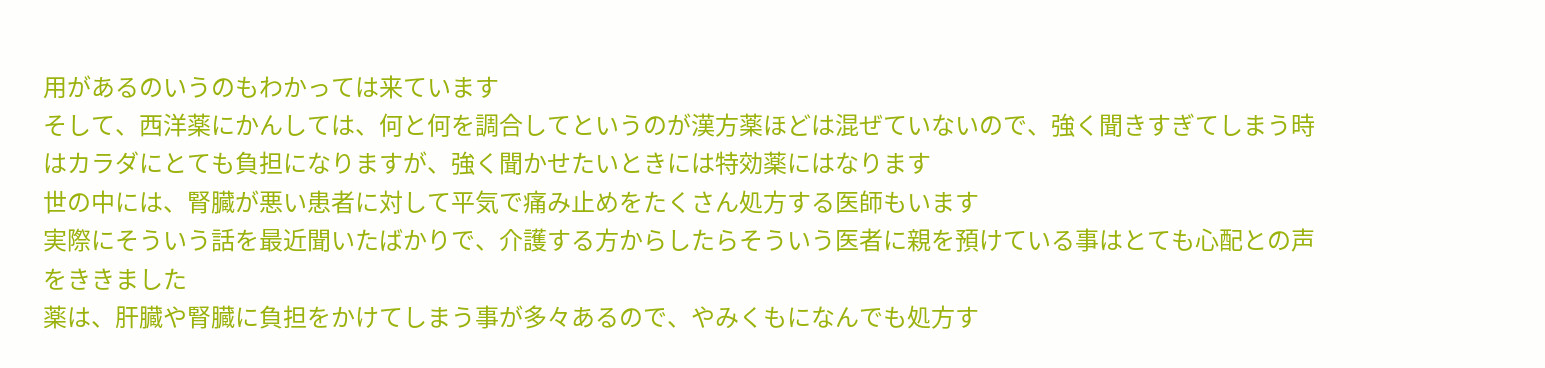用があるのいうのもわかっては来ています
そして、西洋薬にかんしては、何と何を調合してというのが漢方薬ほどは混ぜていないので、強く聞きすぎてしまう時はカラダにとても負担になりますが、強く聞かせたいときには特効薬にはなります
世の中には、腎臓が悪い患者に対して平気で痛み止めをたくさん処方する医師もいます
実際にそういう話を最近聞いたばかりで、介護する方からしたらそういう医者に親を預けている事はとても心配との声をききました
薬は、肝臓や腎臓に負担をかけてしまう事が多々あるので、やみくもになんでも処方す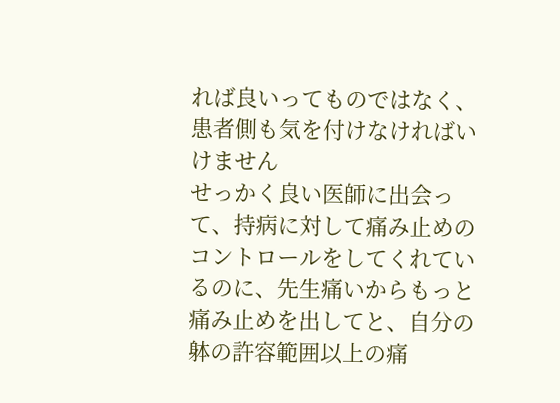れば良いってものではなく、患者側も気を付けなければいけません
せっかく良い医師に出会って、持病に対して痛み止めのコントロールをしてくれているのに、先生痛いからもっと痛み止めを出してと、自分の躰の許容範囲以上の痛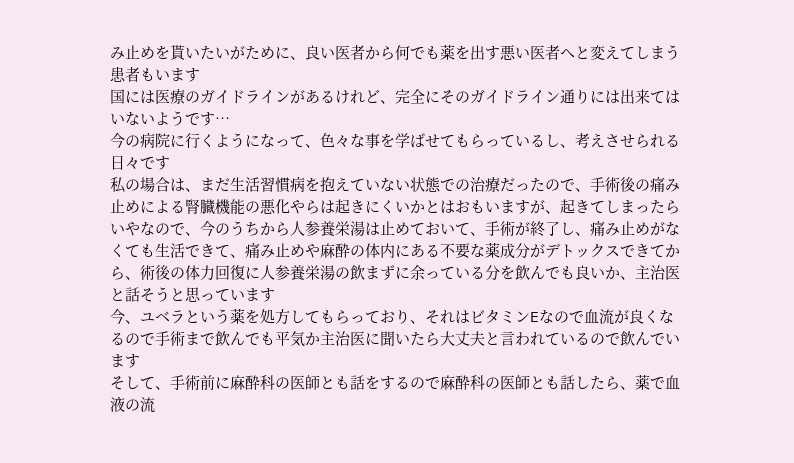み止めを貰いたいがために、良い医者から何でも薬を出す悪い医者へと変えてしまう患者もいます
国には医療のガイドラインがあるけれど、完全にそのガイドライン通りには出来てはいないようです…
今の病院に行くようになって、色々な事を学ばせてもらっているし、考えさせられる日々です
私の場合は、まだ生活習慣病を抱えていない状態での治療だったので、手術後の痛み止めによる腎臓機能の悪化やらは起きにくいかとはおもいますが、起きてしまったらいやなので、今のうちから人参養栄湯は止めておいて、手術が終了し、痛み止めがなくても生活できて、痛み止めや麻酔の体内にある不要な薬成分がデトックスできてから、術後の体力回復に人参養栄湯の飲まずに余っている分を飲んでも良いか、主治医と話そうと思っています
今、ユベラという薬を処方してもらっており、それはビタミンEなので血流が良くなるので手術まで飲んでも平気か主治医に聞いたら大丈夫と言われているので飲んでいます
そして、手術前に麻酔科の医師とも話をするので麻酔科の医師とも話したら、薬で血液の流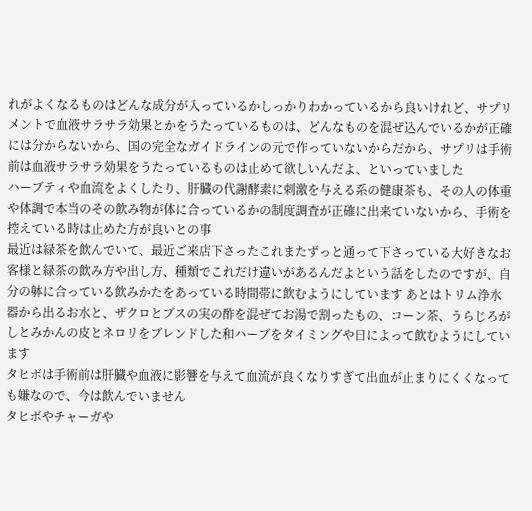れがよくなるものはどんな成分が入っているかしっかりわかっているから良いけれど、サプリメントで血液サラサラ効果とかをうたっているものは、どんなものを混ぜ込んでいるかが正確には分からないから、国の完全なガイドラインの元で作っていないからだから、サプリは手術前は血液サラサラ効果をうたっているものは止めて欲しいんだよ、といっていました
ハーブティや血流をよくしたり、肝臓の代謝酵素に刺激を与える系の健康茶も、その人の体重や体調で本当のその飲み物が体に合っているかの制度調査が正確に出来ていないから、手術を控えている時は止めた方が良いとの事
最近は緑茶を飲んでいて、最近ご来店下さったこれまたずっと通って下さっている大好きなお客様と緑茶の飲み方や出し方、種類でこれだけ違いがあるんだよという話をしたのですが、自分の躰に合っている飲みかたをあっている時間帯に飲むようにしています あとはトリム浄水器から出るお水と、ザクロとブスの実の酢を混ぜてお湯で割ったもの、コーン茶、うらじろがしとみかんの皮とネロリをブレンドした和ハーブをタイミングや日によって飲むようにしています
タヒボは手術前は肝臓や血液に影響を与えて血流が良くなりすぎて出血が止まりにくくなっても嫌なので、今は飲んでいません
タヒボやチャーガや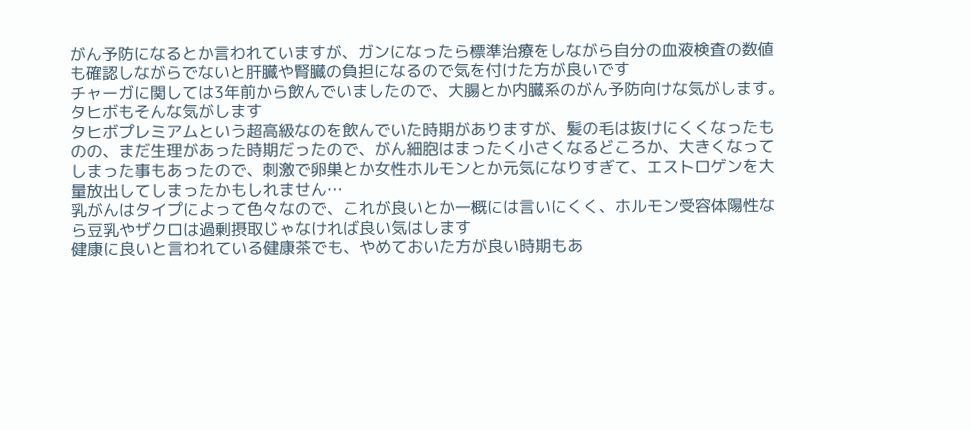がん予防になるとか言われていますが、ガンになったら標準治療をしながら自分の血液検査の数値も確認しながらでないと肝臓や腎臓の負担になるので気を付けた方が良いです
チャーガに関しては3年前から飲んでいましたので、大腸とか内臓系のがん予防向けな気がします。タヒボもそんな気がします
タヒボプレミアムという超高級なのを飲んでいた時期がありますが、髪の毛は抜けにくくなったものの、まだ生理があった時期だったので、がん細胞はまったく小さくなるどころか、大きくなってしまった事もあったので、刺激で卵巣とか女性ホルモンとか元気になりすぎて、エストロゲンを大量放出してしまったかもしれません…
乳がんはタイプによって色々なので、これが良いとか一概には言いにくく、ホルモン受容体陽性なら豆乳やザクロは過剰摂取じゃなければ良い気はします
健康に良いと言われている健康茶でも、やめておいた方が良い時期もあ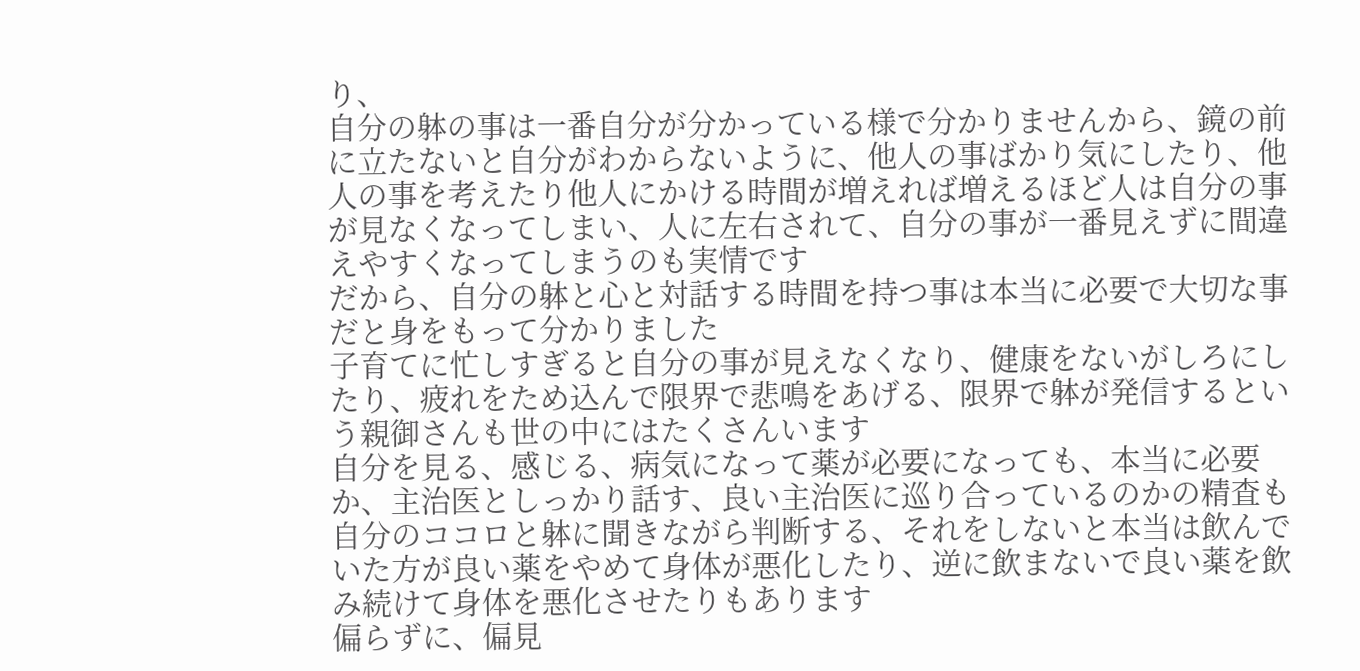り、
自分の躰の事は一番自分が分かっている様で分かりませんから、鏡の前に立たないと自分がわからないように、他人の事ばかり気にしたり、他人の事を考えたり他人にかける時間が増えれば増えるほど人は自分の事が見なくなってしまい、人に左右されて、自分の事が一番見えずに間違えやすくなってしまうのも実情です
だから、自分の躰と心と対話する時間を持つ事は本当に必要で大切な事だと身をもって分かりました
子育てに忙しすぎると自分の事が見えなくなり、健康をないがしろにしたり、疲れをため込んで限界で悲鳴をあげる、限界で躰が発信するという親御さんも世の中にはたくさんいます
自分を見る、感じる、病気になって薬が必要になっても、本当に必要か、主治医としっかり話す、良い主治医に巡り合っているのかの精査も自分のココロと躰に聞きながら判断する、それをしないと本当は飲んでいた方が良い薬をやめて身体が悪化したり、逆に飲まないで良い薬を飲み続けて身体を悪化させたりもあります
偏らずに、偏見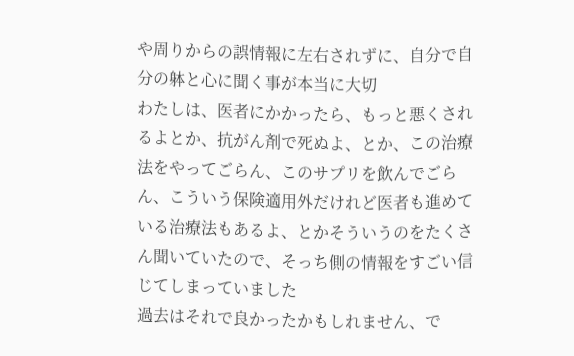や周りからの誤情報に左右されずに、自分で自分の躰と心に聞く事が本当に大切
わたしは、医者にかかったら、もっと悪くされるよとか、抗がん剤で死ぬよ、とか、この治療法をやってごらん、このサプリを飲んでごらん、こういう保険適用外だけれど医者も進めている治療法もあるよ、とかそういうのをたくさん聞いていたので、そっち側の情報をすごい信じてしまっていました
過去はそれで良かったかもしれません、で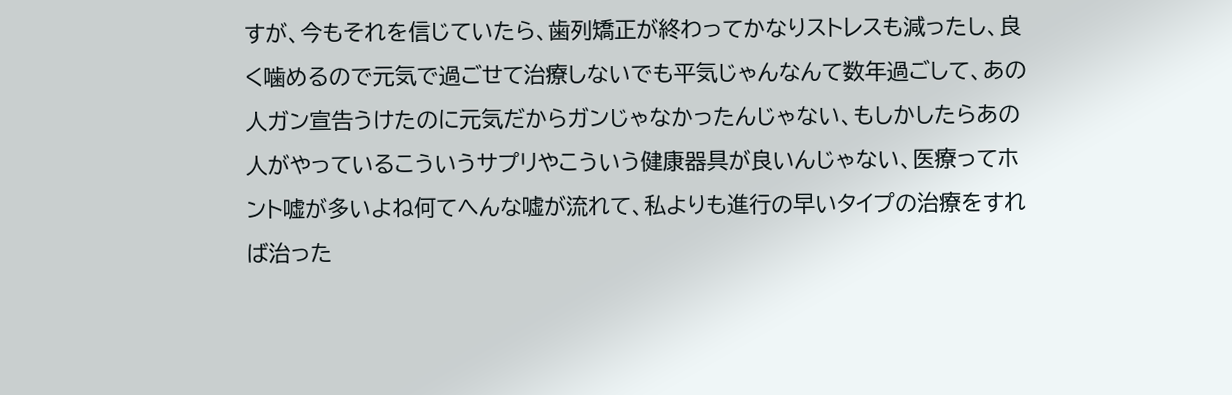すが、今もそれを信じていたら、歯列矯正が終わってかなりストレスも減ったし、良く噛めるので元気で過ごせて治療しないでも平気じゃんなんて数年過ごして、あの人ガン宣告うけたのに元気だからガンじゃなかったんじゃない、もしかしたらあの人がやっているこういうサプリやこういう健康器具が良いんじゃない、医療ってホント嘘が多いよね何てへんな嘘が流れて、私よりも進行の早いタイプの治療をすれば治った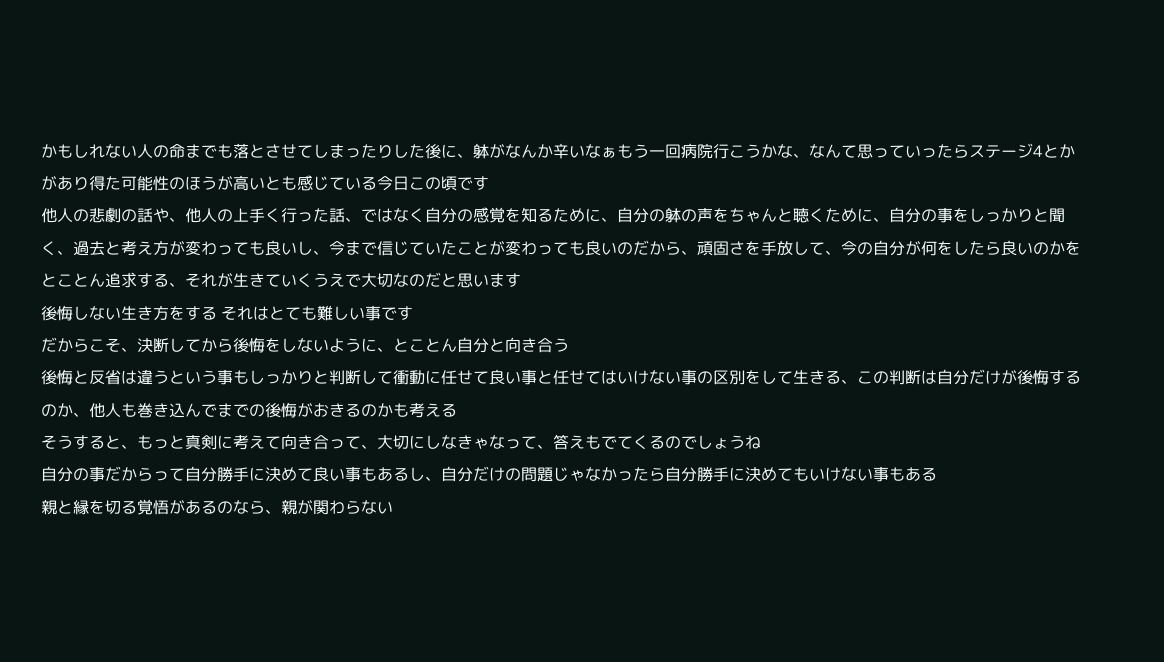かもしれない人の命までも落とさせてしまったりした後に、躰がなんか辛いなぁもう一回病院行こうかな、なんて思っていったらステージ4とかがあり得た可能性のほうが高いとも感じている今日この頃です
他人の悲劇の話や、他人の上手く行った話、ではなく自分の感覚を知るために、自分の躰の声をちゃんと聴くために、自分の事をしっかりと聞く、過去と考え方が変わっても良いし、今まで信じていたことが変わっても良いのだから、頑固さを手放して、今の自分が何をしたら良いのかをとことん追求する、それが生きていくうえで大切なのだと思います
後悔しない生き方をする それはとても難しい事です
だからこそ、決断してから後悔をしないように、とことん自分と向き合う
後悔と反省は違うという事もしっかりと判断して衝動に任せて良い事と任せてはいけない事の区別をして生きる、この判断は自分だけが後悔するのか、他人も巻き込んでまでの後悔がおきるのかも考える
そうすると、もっと真剣に考えて向き合って、大切にしなきゃなって、答えもでてくるのでしょうね
自分の事だからって自分勝手に決めて良い事もあるし、自分だけの問題じゃなかったら自分勝手に決めてもいけない事もある
親と縁を切る覚悟があるのなら、親が関わらない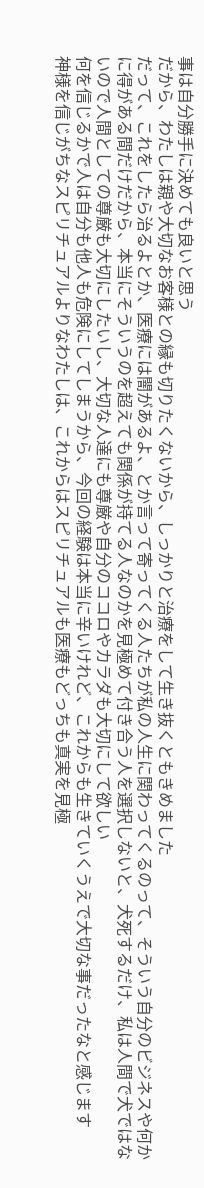事は自分勝手に決めても良いと思う
だから、わたしは親や大切なお客様との縁も切りたくないから、しっかりと治療をして生き抜くともきめました
だって、これをしたら治るよとか、医療には闇があるよ、とか言って寄ってくる人たちが私の人生に関わってくるのって、そういう自分のビジネスや何かに得がある間だけだから、本当にそういうのを超えても関係が持てる人なのかを見極めて付き合う人を選択しないと、犬死するだけ、私は人間で犬ではないので人間としての尊厳も大切にしたいし、大切な人達にも尊厳や自分のココロやカラダも大切にして欲しい
何を信じるかで人は自分も他人も危険にしてしまうから、今回の経験は本当に辛いけれど、これからも生きていくうえで大切な事だったなと感じます
神様を信じがちなスピリチュアルよりなわたしは、これからはスピリチュアルも医療もどっちも真実を見極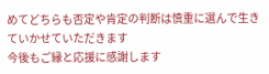めてどちらも否定や肯定の判断は慎重に選んで生きていかせていただきます
今後もご縁と応援に感謝します